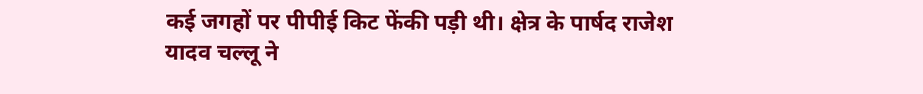कई जगहों पर पीपीई किट फेंकी पड़ी थी। क्षेत्र के पार्षद राजेश यादव चल्लू ने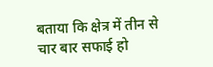बताया कि क्षेत्र में तीन से चार बार सफाई हो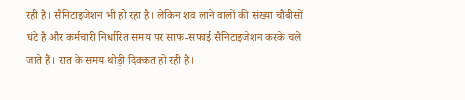रही है। सैनिटाइजेशन भी हो रहा है। लेकिन शव लाने वालों की संख्या चौबीसों घंटे है और कर्मचारी निर्धारित समय पर साफ-सफाई सैनिटाइजेशन करके चले जाते हैं। रात के समय थोड़ी दिक्कत हो रही है।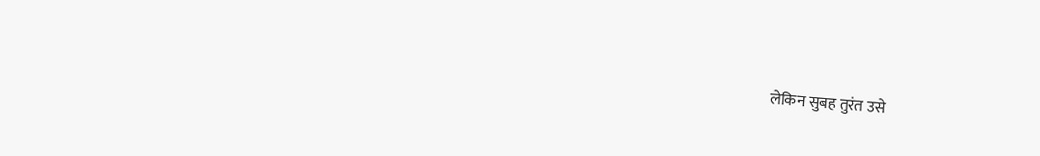लेकिन सुबह तुरंत उसे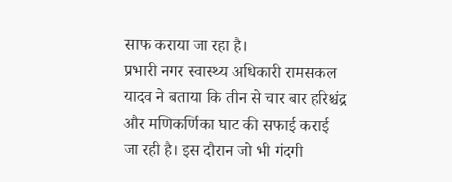साफ कराया जा रहा है।
प्रभारी नगर स्वास्थ्य अधिकारी रामसकल यादव ने बताया कि तीन से चार बार हरिश्चंद्र और मणिकर्णिका घाट की सफाई कराई जा रही है। इस दौरान जो भी गंदगी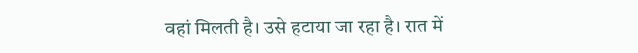वहां मिलती है। उसे हटाया जा रहा है। रात में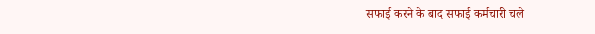सफाई करने के बाद सफाई कर्मचारी चले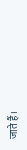जाते हैं।